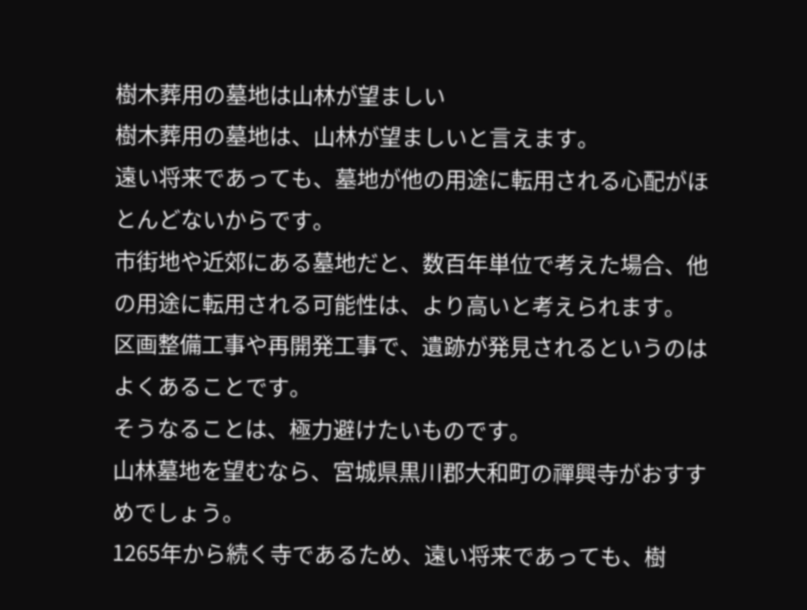樹木葬用の墓地は山林が望ましい
樹木葬用の墓地は、山林が望ましいと言えます。
遠い将来であっても、墓地が他の用途に転用される心配がほとんどないからです。
市街地や近郊にある墓地だと、数百年単位で考えた場合、他の用途に転用される可能性は、より高いと考えられます。
区画整備工事や再開発工事で、遺跡が発見されるというのはよくあることです。
そうなることは、極力避けたいものです。
山林墓地を望むなら、宮城県黒川郡大和町の禪興寺がおすすめでしょう。
1265年から続く寺であるため、遠い将来であっても、樹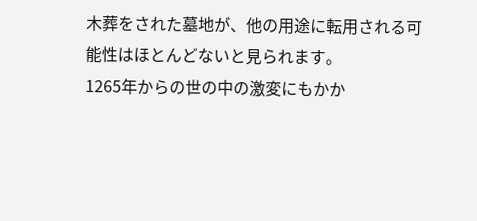木葬をされた墓地が、他の用途に転用される可能性はほとんどないと見られます。
1265年からの世の中の激変にもかか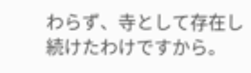わらず、寺として存在し続けたわけですから。